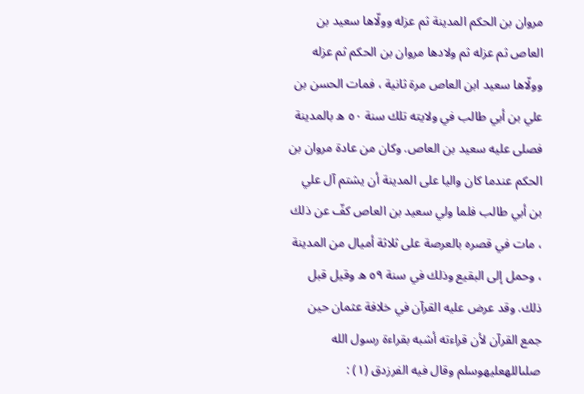مروان بن الحكم المدينة ثم عزله وولّاها سعيد بن العاص ثم عزله ثم ولادها مروان بن الحكم ثم عزله وولّاها سعيد ابن العاص مرة ثانية ، فمات الحسن بن علي بن أبي طالب في ولايته تلك سنة ٥٠ ه بالمدينة فصلى عليه سعيد بن العاص. وكان من عادة مروان بن الحكم عندما كان واليا على المدينة أن يشتم آل علي بن أبي طالب فلما ولي سعيد بن العاص كفّ عن ذلك ، مات في قصره بالعرصة على ثلاثة أميال من المدينة ، وحمل إلى البقيع وذلك في سنة ٥٩ ه وقيل قبل ذلك. وقد عرض عليه القرآن في خلافة عثمان حين جمع القرآن لأن قراءته أشبه بقراءة رسول الله صلىاللهعليهوسلم وقال فيه الفرزدق (١) :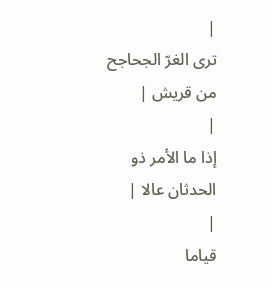|
ترى الغرّ الجحاجح من قريش |
|
إذا ما الأمر ذو الحدثان عالا |
|
قياما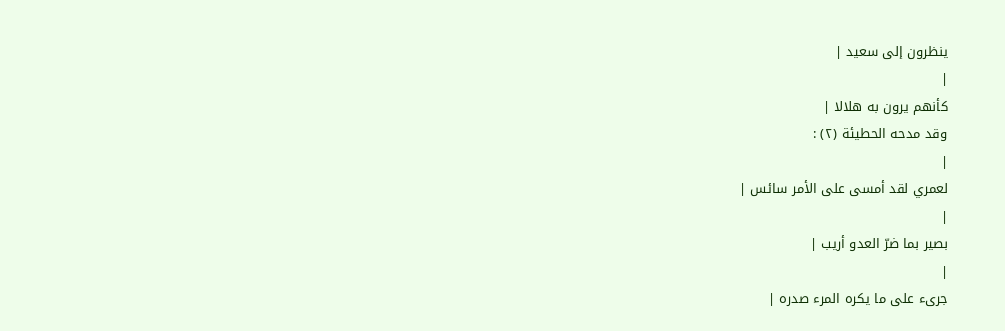ينظرون إلى سعيد |
|
كأنهم يرون به هلالا |
وقد مدحه الحطيئة (٢) :
|
لعمري لقد أمسى على الأمر سائس |
|
بصير بما ضرّ العدو أريب |
|
جرىء على ما يكره المرء صدره |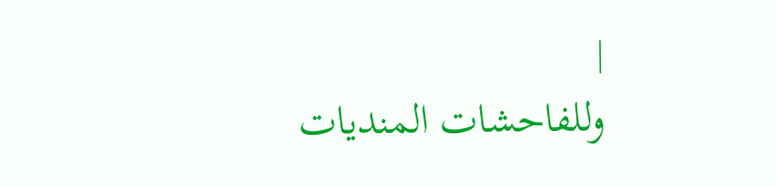|
وللفاحشات المنديات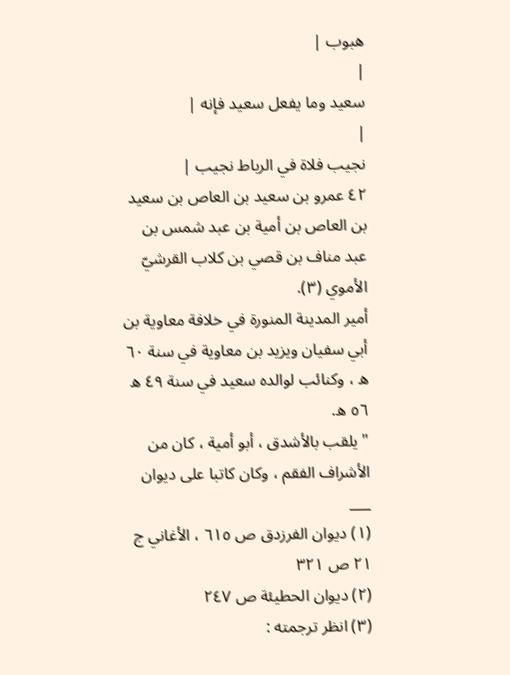هبوب |
|
سعيد وما يفعل سعيد فإنه |
|
نجيب فلاة في الرباط نجيب |
٤٢ عمرو بن سعيد بن العاص بن سعيد بن العاص بن أمية بن عبد شمس بن عبد مناف بن قصي بن كلاب القرشيّ الأموي (٣).
أمير المدينة المنورة في خلافة معاوية بن أبي سفيان ويزيد بن معاوية في سنة ٦٠ ه ، وكنائب لوالده سعيد في سنة ٤٩ ه ٥٦ ه.
" يلقب بالأشدق ، أبو أمية ، كان من الأشراف الفقم ، وكان كاتبا على ديوان
___
(١) ديوان الفرزدق ص ٦١٥ ، الأغاني ج ٢١ ص ٣٢١
(٢) ديوان الحطيئة ص ٢٤٧
(٣) انظر ترجمته :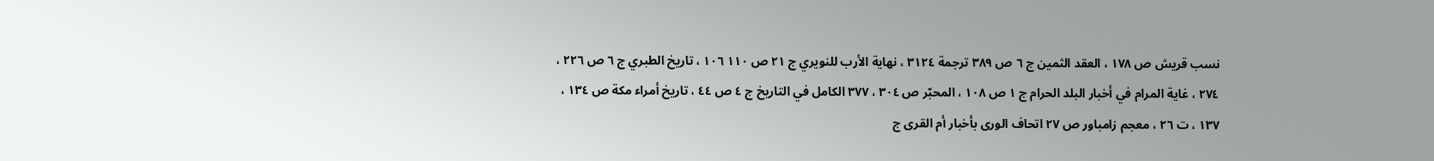نسب قريش ص ١٧٨ ، العقد الثمين ج ٦ ص ٣٨٩ ترجمة ٣١٢٤ ، نهاية الأرب للنويري ج ٢١ ص ١١٠ ١٠٦ ، تاريخ الطبري ج ٦ ص ٢٢٦ ، ٢٧٤ ، غاية المرام في أخبار البلد الحرام ج ١ ص ١٠٨ ، المحبّر ص ٣٠٤ ، ٣٧٧ الكامل في التاريخ ج ٤ ص ٤٤ ، تاريخ أمراء مكة ص ١٣٤ ، ١٣٧ ، ت ٢٦ ، معجم زامباور ص ٢٧ اتحاف الورى بأخبار أم القرى ج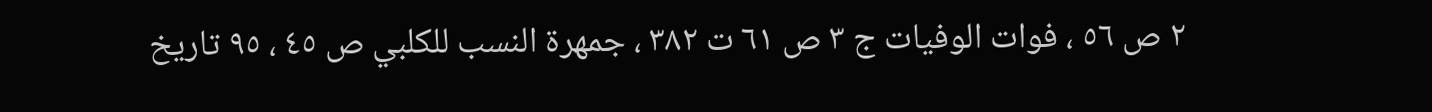٢ ص ٥٦ ، فوات الوفيات ج ٣ ص ٦١ ت ٣٨٢ ، جمهرة النسب للكلبي ص ٤٥ ، ٩٥ تاريخ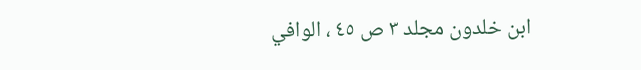ابن خلدون مجلد ٣ ص ٤٥ ، الوافي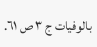بالوفيات ج ٣ ص ٦١.